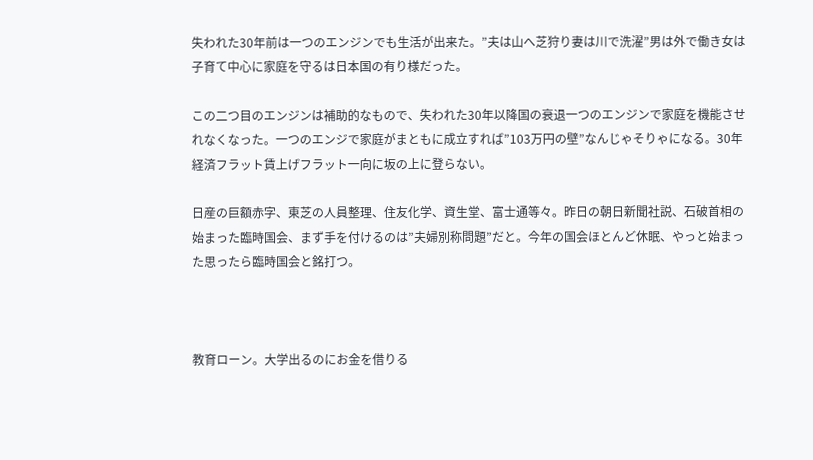失われた30年前は一つのエンジンでも生活が出来た。”夫は山へ芝狩り妻は川で洗濯”男は外で働き女は子育て中心に家庭を守るは日本国の有り様だった。

この二つ目のエンジンは補助的なもので、失われた30年以降国の衰退一つのエンジンで家庭を機能させれなくなった。一つのエンジで家庭がまともに成立すれば”103万円の壁”なんじゃそりゃになる。30年経済フラット賃上げフラット一向に坂の上に登らない。

日産の巨額赤字、東芝の人員整理、住友化学、資生堂、富士通等々。昨日の朝日新聞社説、石破首相の始まった臨時国会、まず手を付けるのは”夫婦別称問題”だと。今年の国会ほとんど休眠、やっと始まった思ったら臨時国会と銘打つ。



教育ローン。大学出るのにお金を借りる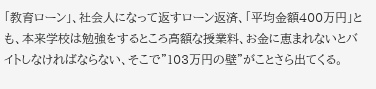「教育ローン」、社会人になって返すローン返済、「平均金額400万円」とも、本来学校は勉強をするところ高額な授業料、お金に恵まれないとバイトしなければならない、そこで”103万円の壁”がことさら出てくる。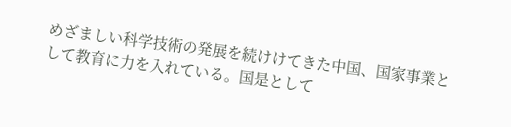めざましい科学技術の発展を続けけてきた中国、国家事業として教育に力を入れている。国是として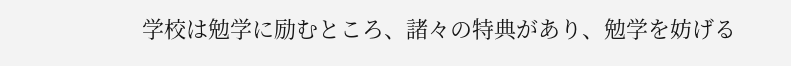学校は勉学に励むところ、諸々の特典があり、勉学を妨げる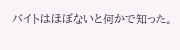バイトはほぼないと何かで知った。